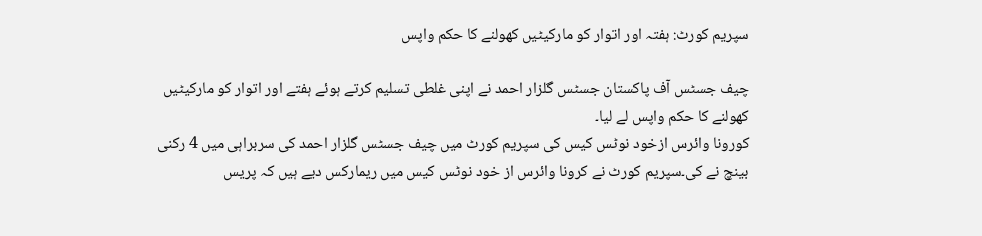سپریم کورٹ: ہفتہ اور اتوار کو مارکیٹیں کھولنے کا حکم واپس

چیف جسٹس آف پاکستان جسٹس گلزار احمد نے اپنی غلطی تسلیم کرتے ہوئے ہفتے اور اتوار کو مارکیٹیں کھولنے کا حکم واپس لے لیا۔
کورونا وائرس ازخود نوٹس کیس کی سپریم کورٹ میں چیف جسٹس گلزار احمد کی سربراہی میں 4 رکنی بینچ نے کی۔سپریم کورٹ نے کرونا وائرس از خود نوٹس کیس میں ریمارکس دیے ہیں کہ پریس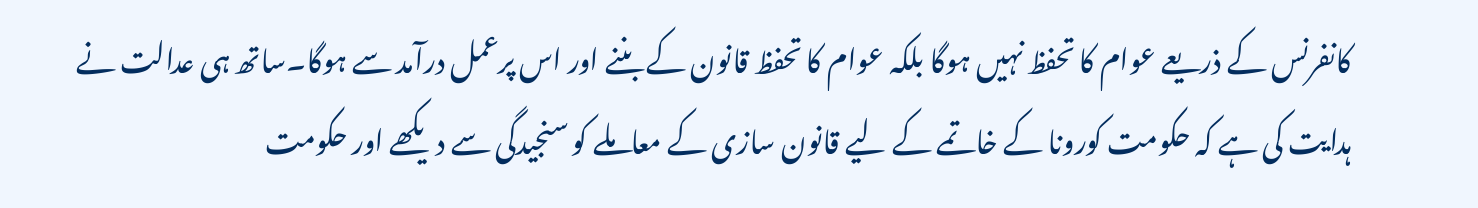کانفرنس کے ذریعے عوام کا تحفظ نہیں ہوگا بلکہ عوام کا تحفظ قانون کے بننے اور اس پرعمل درآمد سے ہوگا۔ساتھ ہی عدالت نے ہدایت کی ہے کہ حکومت کورونا کے خاتمے کے لیے قانون سازی کے معاملے کو سنجیدگی سے دیکھے اور حکومت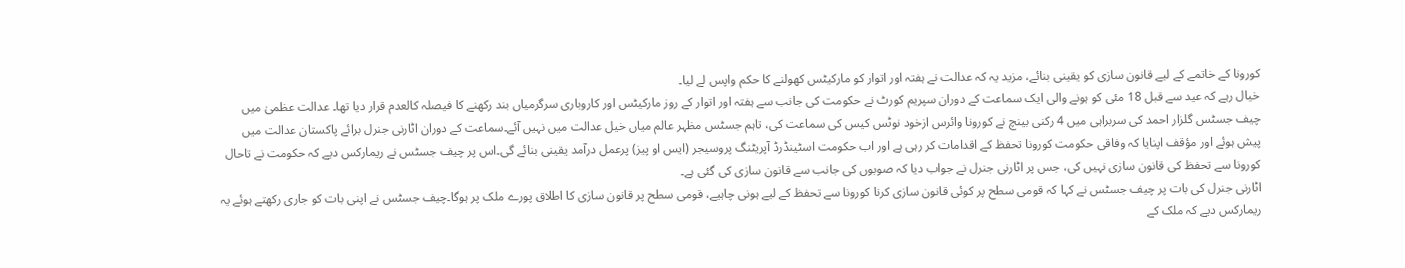کورونا کے خاتمے کے لیے قانون سازی کو یقینی بنائے، مزید یہ کہ عدالت نے ہفتہ اور اتوار کو مارکیٹس کھولنے کا حکم واپس لے لیا۔
خیال رہے کہ عید سے قبل 18 مئی کو ہونے والی ایک سماعت کے دوران سپریم کورٹ نے حکومت کی جانب سے ہفتہ اور اتوار کے روز مارکیٹس اور کاروباری سرگرمیاں بند رکھنے کا فیصلہ کالعدم قرار دیا تھا۔ عدالت عظمیٰ میں چیف جسٹس گلزار احمد کی سربراہی میں 4 رکنی بینچ نے کورونا وائرس ازخود نوٹس کیس کی سماعت کی، تاہم جسٹس مظہر عالم میاں خیل عدالت میں نہیں آئے۔سماعت کے دوران اٹارنی جنرل برائے پاکستان عدالت میں پیش ہوئے اور مؤقف اپنایا کہ وفاقی حکومت کورونا تحفظ کے اقدامات کر رہی ہے اور اب حکومت اسٹینڈرڈ آپریٹنگ پروسیجر (ایس او پیز) پرعمل درآمد یقینی بنائے گی۔اس پر چیف جسٹس نے ریمارکس دیے کہ حکومت نے تاحال کورونا سے تحفظ کی قانون سازی نہیں کی، جس پر اٹارنی جنرل نے جواب دیا کہ صوبوں کی جانب سے قانون سازی کی گئی ہے۔
اٹارنی جنرل کی بات پر چیف جسٹس نے کہا کہ قومی سطح پر کوئی قانون سازی کرنا کورونا سے تحفظ کے لیے ہونی چاہیے، قومی سطح پر قانون سازی کا اطلاق پورے ملک پر ہوگا۔چیف جسٹس نے اپنی بات کو جاری رکھتے ہوئے یہ ریمارکس دیے کہ ملک کے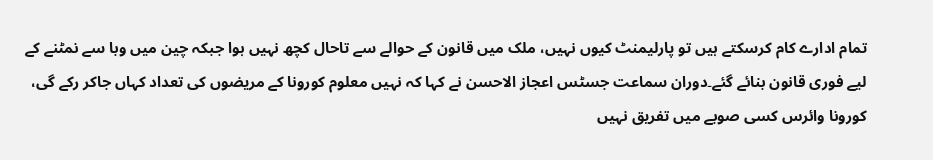تمام ادارے کام کرسکتے ہیں تو پارلیمنٹ کیوں نہیں، ملک میں قانون کے حوالے سے تاحال کچھ نہیں ہوا جبکہ چین میں وبا سے نمٹنے کے لیے فوری قانون بنائے گئے۔دوران سماعت جسٹس اعجاز الاحسن نے کہا کہ نہیں معلوم کورونا کے مریضوں کی تعداد کہاں جاکر رکے گی، کورونا وائرس کسی صوبے میں تفریق نہیں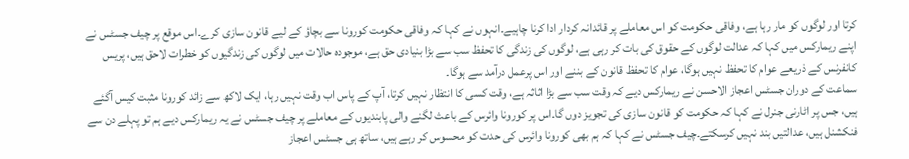کرتا اور لوگوں کو مار رہا ہے، وفاقی حکومت کو اس معاملے پر قائدانہ کردار ادا کرنا چاہیے۔انہوں نے کہا کہ وفاقی حکومت کورونا سے بچاؤ کے لیے قانون سازی کرے۔اس موقع پر چیف جسٹس نے اپنے ریمارکس میں کہا کہ عدالت لوگوں کے حقوق کی بات کر رہی ہے، لوگوں کی زندگی کا تحفظ سب سے بڑا بنیادی حق ہے، موجودہ حالات میں لوگوں کی زندگیوں کو خطرات لاحق ہیں، پریس کانفرنس کے ذریعے عوام کا تحفظ نہیں ہوگا، عوام کا تحفظ قانون کے بننے اور اس پرعمل درآمد سے ہوگا۔
سماعت کے دوران جسٹس اعجاز الاحسن نے ریمارکس دیے کہ وقت سب سے بڑا اثاثہ ہے، وقت کسی کا انتظار نہیں کرتا، آپ کے پاس اب وقت نہیں رہا، ایک لاکھ سے زائد کورونا مثبت کیس آگئے ہیں، جس پر اٹارنی جنرل نے کہا کہ حکومت کو قانون سازی کی تجویز دوں گا۔اس پر کورونا وائرس کے باعث لگنے والی پابندیوں کے معاملے پر چیف جسٹس نے یہ ریمارکس دیے ہم تو پہلے دن سے فنکشنل ہیں، عدالتیں بند نہیں کرسکتے۔چیف جسٹس نے کہا کہ ہم بھی کورونا وائرس کی حدت کو محسوس کر رہے ہیں، ساتھ ہی جسٹس اعجاز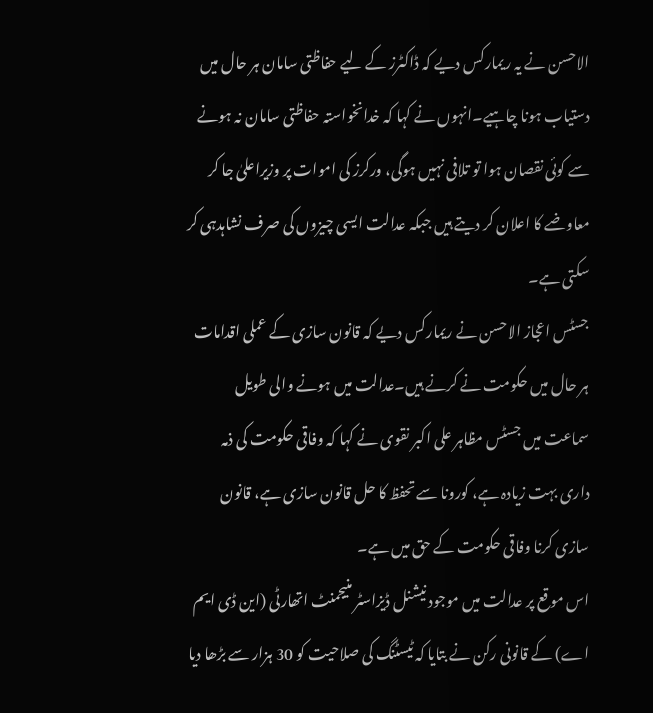الاحسن نے یہ ریمارکس دیے کہ ڈاکٹرز کے لیے حفاظتی سامان ہر حال میں دستیاب ہونا چاہیے۔انہوں نے کہا کہ خدانخواستہ حفاظتی سامان نہ ہونے سے کوئی نقصان ہوا تو تلافی نہیں ہوگی، ورکرز کی اموات پر وزیراعلیٰ جا کر معاوضے کا اعلان کر دیتے ہیں جبکہ عدالت ایسی چیزوں کی صرف نشاہدہی کر سکتی ہے۔
جسٹس اعجاز الاحسن نے ریمارکس دیے کہ قانون سازی کے عملی اقدامات ہر حال میں حکومت نے کرنے ہیں۔عدالت میں ہونے والی طویل سماعت میں جسٹس مظاہر علی اکبر نقوی نے کہا کہ وفاقی حکومت کی ذمہ داری بہت زیادہ ہے، کورونا سے تحفظ کا حل قانون سازی ہے، قانون سازی کرنا وفاقی حکومت کے حق میں ہے۔
اس موقع پر عدالت میں موجود نیشنل ڈیزاسٹر منیجمنٹ اتھارٹی (این ڈی ایم اے) کے قانونی رکن نے بتایا کہ ٹیسٹنگ کی صلاحیت کو 30 ہزار سے بڑھا دیا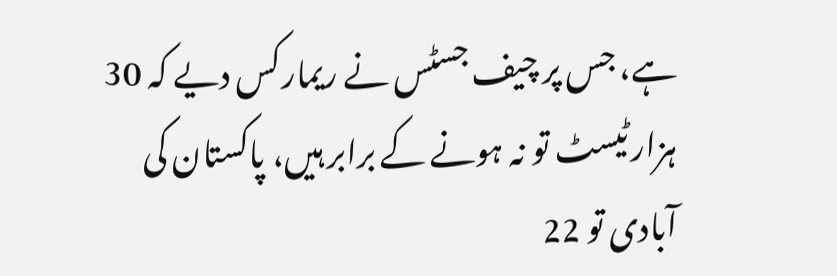ہے، جس پر چیف جسٹس نے ریمارکس دیے کہ 30 ہزار ٹیسٹ تو نہ ہونے کے برابر ہیں، پاکستان کی آبادی تو 22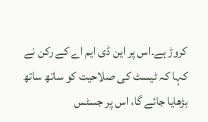کروڑ ہے۔اس پر این ڈی ایم اے کے رکن نے کہا کہ ٹیسٹ کی صلاحیت کو ساتھ ساتھ بڑھایا جائے گا، اس پر جسٹس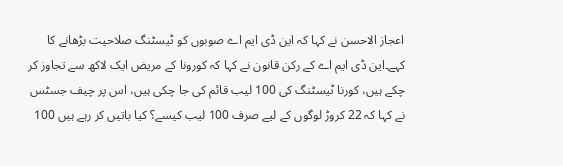اعجاز الاحسن نے کہا کہ این ڈی ایم اے صوبوں کو ٹیسٹنگ صلاحیت بڑھانے کا کہے۔این ڈی ایم اے کے رکن قانون نے کہا کہ کورونا کے مریض ایک لاکھ سے تجاوز کر چکے ہیں، کورنا ٹیسٹنگ کی 100 لیب قائم کی جا چکی ہیں، اس پر چیف جسٹس نے کہا کہ 22 کروڑ لوگوں کے لیے صرف 100 لیب کیسے؟ کیا باتیں کر رہے ہیں 100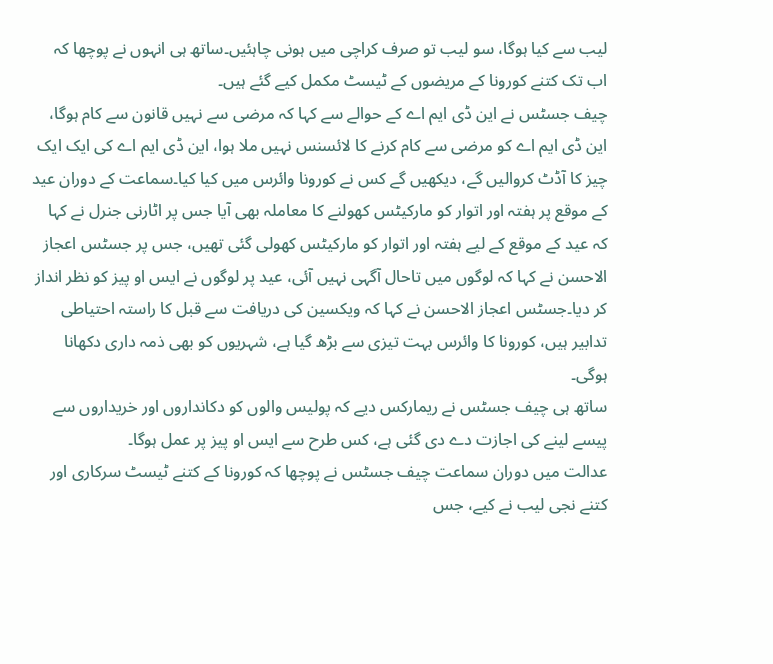لیب سے کیا ہوگا، سو لیب تو صرف کراچی میں ہونی چاہئیں۔ساتھ ہی انہوں نے پوچھا کہ اب تک کتنے کورونا کے مریضوں کے ٹیسٹ مکمل کیے گئے ہیں۔
چیف جسٹس نے این ڈی ایم اے کے حوالے سے کہا کہ مرضی سے نہیں قانون سے کام ہوگا، این ڈی ایم اے کو مرضی سے کام کرنے کا لائسنس نہیں ملا ہوا، این ڈی ایم اے کی ایک ایک چیز کا آڈٹ کروالیں گے، دیکھیں گے کس نے کورونا وائرس میں کیا کیا۔سماعت کے دوران عید کے موقع پر ہفتہ اور اتوار کو مارکیٹس کھولنے کا معاملہ بھی آیا جس پر اٹارنی جنرل نے کہا کہ عید کے موقع کے لیے ہفتہ اور اتوار کو مارکیٹس کھولی گئی تھیں، جس پر جسٹس اعجاز الاحسن نے کہا کہ لوگوں میں تاحال آگہی نہیں آئی، عید پر لوگوں نے ایس او پیز کو نظر انداز کر دیا۔جسٹس اعجاز الاحسن نے کہا کہ ویکسین کی دریافت سے قبل کا راستہ احتیاطی تدابیر ہیں، کورونا کا وائرس بہت تیزی سے بڑھ گیا ہے، شہریوں کو بھی ذمہ داری دکھانا ہوگی۔
ساتھ ہی چیف جسٹس نے ریمارکس دیے کہ پولیس والوں کو دکانداروں اور خریداروں سے پیسے لینے کی اجازت دے دی گئی ہے، کس طرح سے ایس او پیز پر عمل ہوگا۔
عدالت میں دوران سماعت چیف جسٹس نے پوچھا کہ کورونا کے کتنے ٹیسٹ سرکاری اور کتنے نجی لیب نے کیے، جس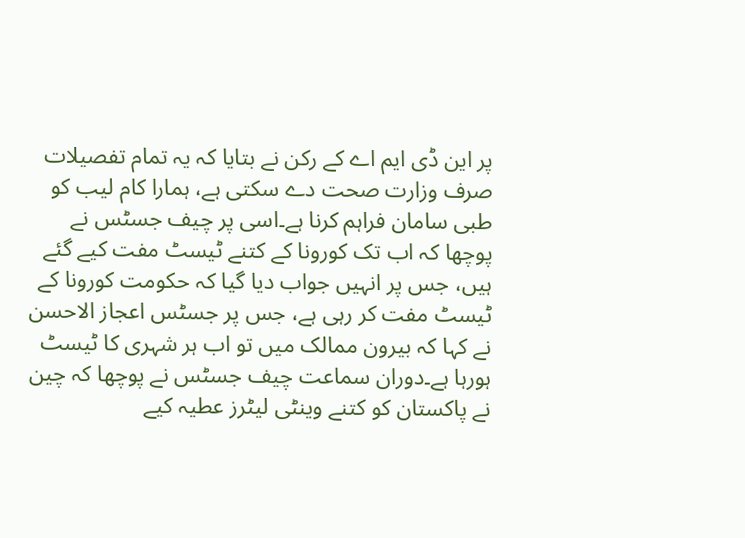پر این ڈی ایم اے کے رکن نے بتایا کہ یہ تمام تفصیلات صرف وزارت صحت دے سکتی ہے، ہمارا کام لیب کو طبی سامان فراہم کرنا ہے۔اسی پر چیف جسٹس نے پوچھا کہ اب تک کورونا کے کتنے ٹیسٹ مفت کیے گئے ہیں، جس پر انہیں جواب دیا گیا کہ حکومت کورونا کے ٹیسٹ مفت کر رہی ہے، جس پر جسٹس اعجاز الاحسن نے کہا کہ بیرون ممالک میں تو اب ہر شہری کا ٹیسٹ ہورہا ہے۔دوران سماعت چیف جسٹس نے پوچھا کہ چین نے پاکستان کو کتنے وینٹی لیٹرز عطیہ کیے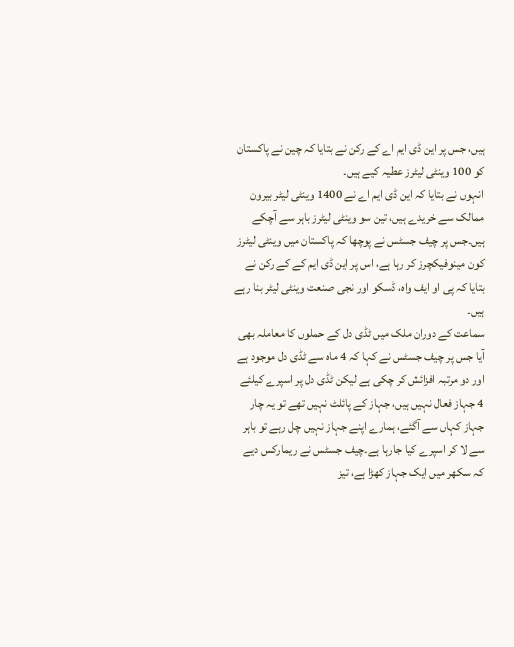ہیں، جس پر این ڈی ایم اے کے رکن نے بتایا کہ چین نے پاکستان کو 100 وینٹی لیٹرز عطیہ کیے ہیں۔
انہوں نے بتایا کہ این ڈی ایم اے نے 1400 وینٹی لیٹر بیرون ممالک سے خریدے ہیں، تین سو وینٹی لیٹرز باہر سے آچکے ہیں۔جس پر چیف جسٹس نے پوچھا کہ پاکستان میں وینٹی لیٹرز کون مینوفیکچرز کر رہا ہے، اس پر این ڈی ایم کے کے رکن نے بتایا کہ پی او ایف واہ، ڈسکو اور نجی صنعت وینٹی لیٹر بنا رہے ہیں۔
سماعت کے دوران ملک میں ٹڈی دل کے حملوں کا معاملہ بھی آیا جس پر چیف جسٹس نے کہا کہ 4 ماہ سے ٹڈی دل موجود ہے اور دو مرتبہ افزائش کر چکی ہے لیکن ٹڈی دل پر اسپرے کیلئے 4 جہاز فعال نہیں ہیں، جہاز کے پائلٹ نہیں تھے تو یہ چار جہاز کہاں سے آگئے، ہمارے اپنے جہاز نہیں چل رہے تو باہر سے لا کر اسپرے کیا جارہا ہے۔چیف جسٹس نے ریمارکس دیے کہ سکھر میں ایک جہاز کھڑا ہے، تیز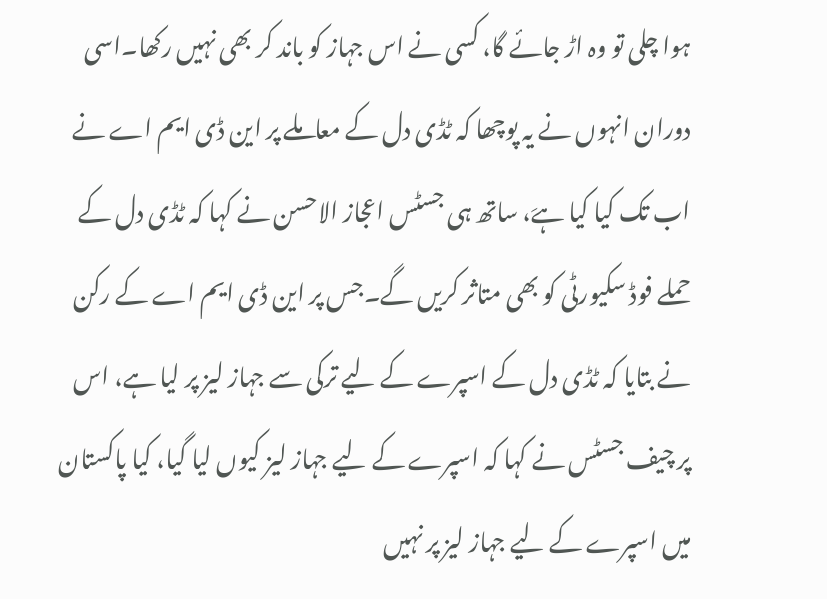ہوا چلی تو وہ اڑ جائے گا، کسی نے اس جہاز کو باند کر بھی نہیں رکھا۔اسی دوران انہوں نے یہ پوچھا کہ ٹڈی دل کے معاملے پر این ڈی ایم اے نے اب تک کیا کیا ہےَ، ساتھ ہی جسٹس اعجاز الاحسن نے کہا کہ ٹڈی دل کے حملے فوڈ سکیورٹی کو بھی متاثر کریں گے۔جس پر این ڈی ایم اے کے رکن نے بتایا کہ ٹڈی دل کے اسپرے کے لیے ترکی سے جہاز لیز پر لیا ہے، اس پر چیف جسٹس نے کہا کہ اسپرے کے لیے جہاز لیز کیوں لیا گیا، کیا پاکستان میں اسپرے کے لیے جہاز لیز پر نہیں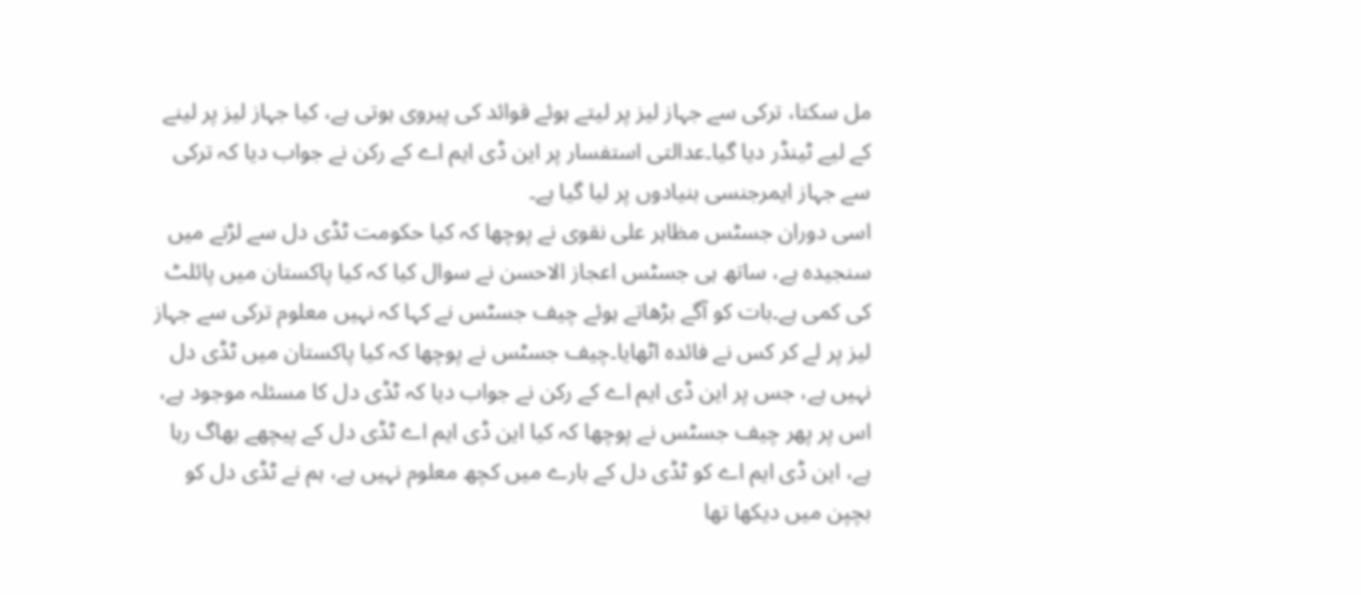مل سکتا، ترکی سے جہاز لیز پر لیتے ہوئے قوائد کی پیروی ہوتی ہے، کیا جہاز لیز پر لینے کے لیے ٹینڈر دیا گیا۔عدالتی استفسار پر این ڈی ایم اے کے رکن نے جواب دیا کہ ترکی سے جہاز ایمرجنسی بنیادوں پر لیا گیا ہے۔
اسی دوران جسٹس مظاہر علی نقوی نے پوچھا کہ کیا حکومت ٹڈی دل سے لڑنے میں سنجیدہ ہے، ساتھ ہی جسٹس اعجاز الاحسن نے سوال کیا کہ کیا پاکستان میں پائلٹ کی کمی ہے۔بات کو آگے بڑھاتے ہوئے چیف جسٹس نے کہا کہ نہیں معلوم ترکی سے جہاز لیز پر لے کر کس نے فائدہ اٹھایا۔چیف جسٹس نے پوچھا کہ کیا پاکستان میں ٹڈی دل نہیں ہے، جس پر این ڈی ایم اے کے رکن نے جواب دیا کہ ٹڈی دل کا مسئلہ موجود ہے، اس پر پھر چیف جسٹس نے پوچھا کہ کیا این ڈی ایم اے ٹڈی دل کے پیچھے بھاگ رہا ہے، این ڈی ایم اے کو ٹڈی دل کے بارے میں کچھ معلوم نہیں ہے، ہم نے ٹڈی دل کو بچپن میں دیکھا تھا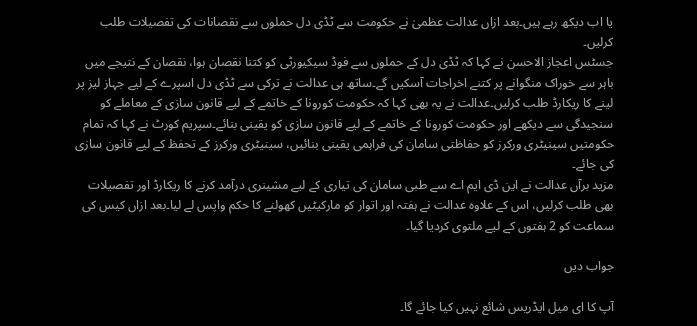یا اب دیکھ رہے ہیں۔بعد ازاں عدالت عظمیٰ نے حکومت سے ٹڈی دل حملوں سے نقصانات کی تفصیلات طلب کرلیں۔
جسٹس اعجاز الاحسن نے کہا کہ ٹڈی دل کے حملوں سے فوڈ سیکیورٹی کو کتنا نقصان ہوا، نقصان کے نتیجے میں باہر سے خوراک منگوانے پر کتنے اخراجات آسکیں گے۔ساتھ ہی عدالت نے ترکی سے ٹڈی دل اسپرے کے لیے جہاز لیز پر لینے کا ریکارڈ طلب کرلیں۔عدالت نے یہ بھی کہا کہ حکومت کورونا کے خاتمے کے لیے قانون سازی کے معاملے کو سنجیدگی سے دیکھے اور حکومت کورونا کے خاتمے کے لیے قانون سازی کو یقینی بنائے۔سپریم کورٹ نے کہا کہ تمام حکومتیں سینیٹری ورکرز کو حفاظتی سامان کی فراہمی یقینی بنائیں، سینیٹری ورکرز کے تحفظ کے لیے قانون سازی کی جائے۔
مزید برآں عدالت نے این ڈی ایم اے سے طبی سامان کی تیاری کے لیے مشینری درآمد کرنے کا ریکارڈ اور تفصیلات بھی طلب کرلیں، اس کے علاوہ عدالت نے ہفتہ اور اتوار کو مارکیٹیں کھولنے کا حکم واپس لے لیا۔بعد ازاں کیس کی سماعت کو 2 ہفتوں کے لیے ملتوی کردیا گیا۔

جواب دیں

آپ کا ای میل ایڈریس شائع نہیں کیا جائے گا۔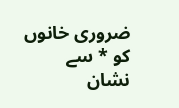ضروری خانوں کو * سے نشان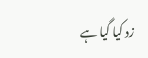زد کیا گیا ہے